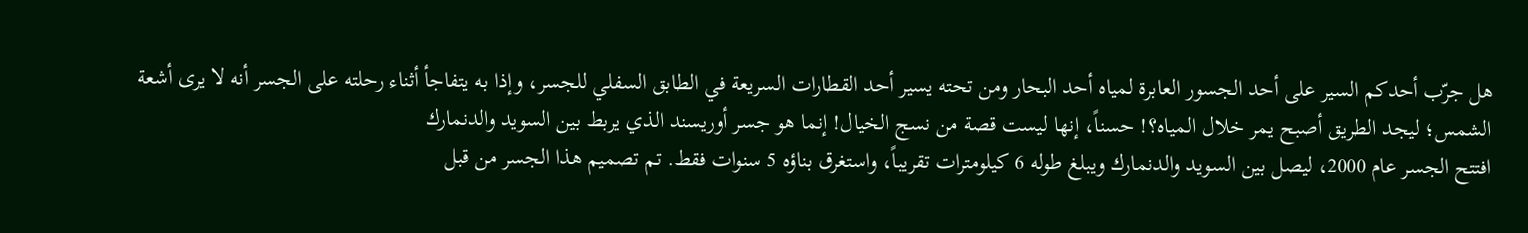هل جرّب أحدكم السير على أحد الجسور العابرة لمياه أحد البحار ومن تحته يسير أحد القطارات السريعة في الطابق السفلي للجسر، وإذا به يتفاجأ أثناء رحلته على الجسر أنه لا يرى أشعة الشمس؛ ليجد الطريق أصبح يمر خلال المياه؟! حسناً، إنها ليست قصة من نسج الخيال! إنما هو جسر أوريسند الذي يربط بين السويد والدنمارك
افتتح الجسر عام 2000، ليصل بين السويد والدنمارك ويبلغ طوله 6 كيلومترات تقريباً، واستغرق بناؤه 5 سنوات فقط. تم تصميم هذا الجسر من قبل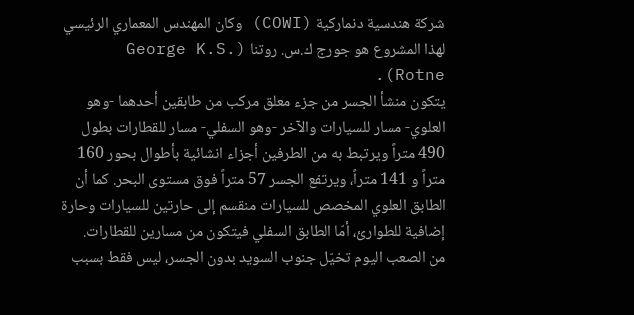شركة هندسية دنماركية (COWI) وكان المهندس المعماري الرئيسي لهذا المشروع هو جورج ك.س. روتنا (George K.S. Rotne).
يتكون منشأ الجسر من جزء معلق مركب من طابقين أحدهما -وهو العلوي- مسار للسيارات والآخر -وهو السفلي- مسار للقطارات بطول 490 متراً ويرتبط به من الطرفين أجزاء انشائية بأطوال بحور 160 متراً و 141 متراً، ويرتفع الجسر 57 متراً فوق مستوى البحر. كما أن الطابق العلوي المخصص للسيارات منقسم إلى حارتين للسيارات وحارة إضافية للطوارئ، أمّا الطابق السفلي فيتكون من مسارين للقطارات.
من الصعب اليوم تخيّل جنوب السويد بدون الجسر، ليس فقط بسبب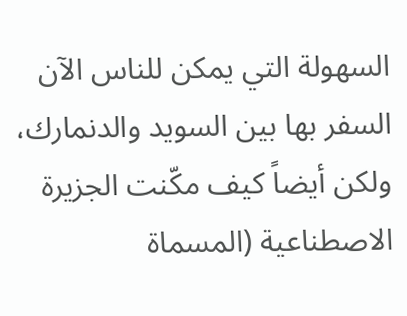السهولة التي يمكن للناس الآن السفر بها بين السويد والدنمارك، ولكن أيضاً كيف مكّنت الجزيرة الاصطناعية (المسماة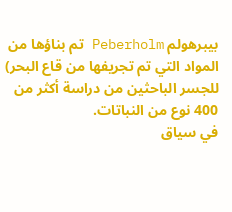بيبرهولم Peberholm تم بناؤها من المواد التي تم تجريفها من قاع البحر) للجسر الباحثين من دراسة أكثر من 400 نوع من النباتات.
في سياق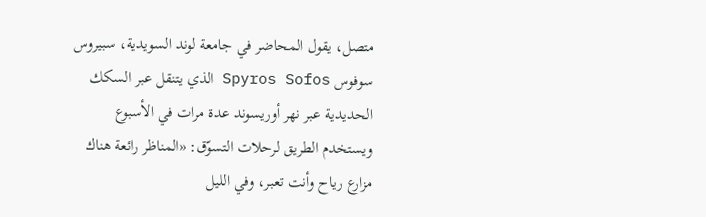متصل، يقول المحاضر في جامعة لوند السويدية، سبيروس سوفوس Spyros Sofos الذي يتنقل عبر السكك الحديدية عبر نهر أوريسوند عدة مرات في الأسبوع ويستخدم الطريق لرحلات التسوّق: «المناظر رائعة هناك مزارع رياح وأنت تعبر، وفي الليل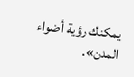يمكنك رؤية أضواء المدن».